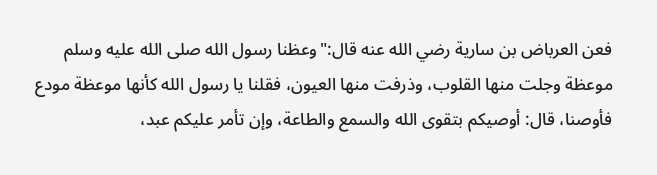فعن العرباض بن سارية رضي الله عنه قال:"وعظنا رسول الله صلى الله عليه وسلم موعظة وجلت منها القلوب، وذرفت منها العيون، فقلنا يا رسول الله كأنها موعظة مودع فأوصنا، قال: أوصيكم بتقوى الله والسمع والطاعة، وإن تأمر عليكم عبد،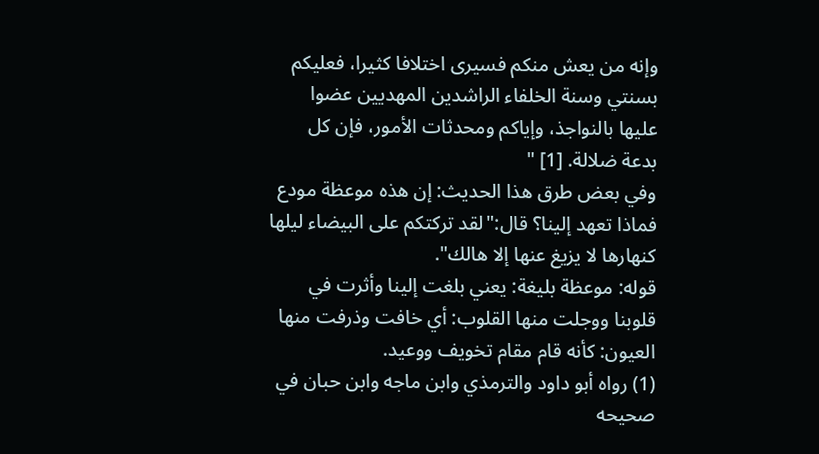وإنه من يعش منكم فسيرى اختلافا كثيرا، فعليكم بسنتي وسنة الخلفاء الراشدين المهديين عضوا عليها بالنواجذ، وإياكم ومحدثات الأمور، فإن كل بدعة ضلالة. [1] "
وفي بعض طرق هذا الحديث: إن هذه موعظة مودع فماذا تعهد إلينا؟ قال:"لقد تركتكم على البيضاء ليلها كنهارها لا يزيغ عنها إلا هالك".
قوله: موعظة بليغة: يعني بلغت إلينا وأثرت في قلوبنا ووجلت منها القلوب: أي خافت وذرفت منها العيون: كأنه قام مقام تخويف ووعيد.
(1) رواه أبو داود والترمذي وابن ماجه وابن حبان في صحيحه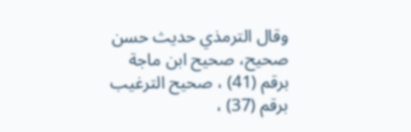وقال الترمذي حديث حسن صحيح، صحيح ابن ماجة برقم (41) ، صحيح الترغيب برقم (37) ،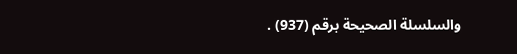والسلسلة الصحيحة برقم (937) .